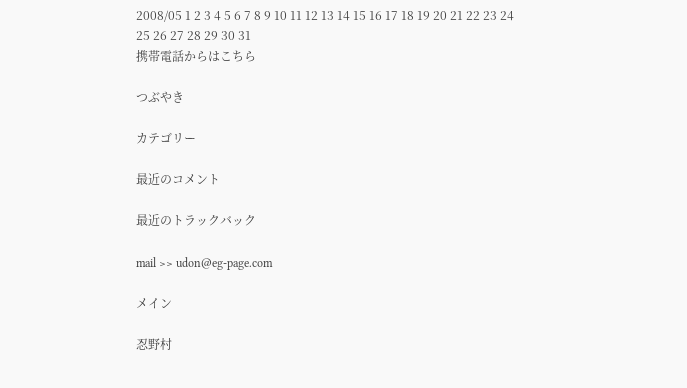2008/05 1 2 3 4 5 6 7 8 9 10 11 12 13 14 15 16 17 18 19 20 21 22 23 24 25 26 27 28 29 30 31
携帯電話からはこちら

つぶやき

カテゴリー

最近のコメント

最近のトラックバック

mail >> udon@eg-page.com

メイン

忍野村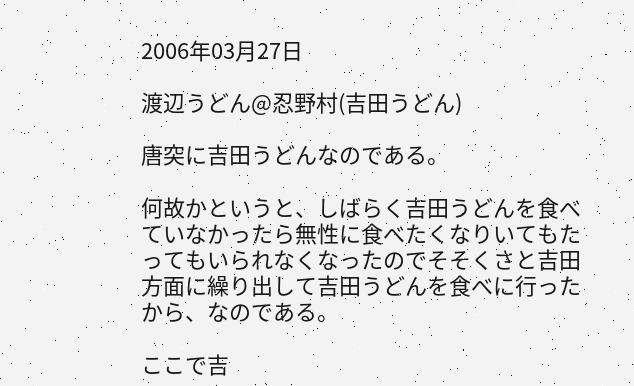2006年03月27日

渡辺うどん@忍野村(吉田うどん)

唐突に吉田うどんなのである。

何故かというと、しばらく吉田うどんを食べていなかったら無性に食べたくなりいてもたってもいられなくなったのでそそくさと吉田方面に繰り出して吉田うどんを食べに行ったから、なのである。

ここで吉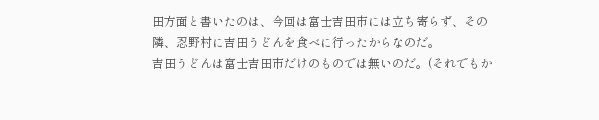田方面と書いたのは、今回は富士吉田市には立ち寄らず、その隣、忍野村に吉田うどんを食べに行ったからなのだ。
吉田うどんは富士吉田市だけのものでは無いのだ。(それでもか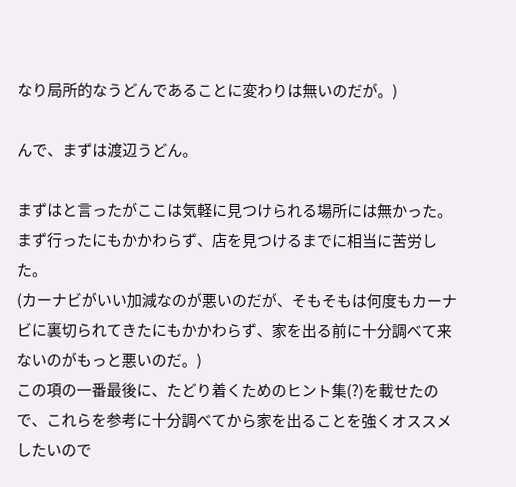なり局所的なうどんであることに変わりは無いのだが。)

んで、まずは渡辺うどん。

まずはと言ったがここは気軽に見つけられる場所には無かった。
まず行ったにもかかわらず、店を見つけるまでに相当に苦労した。
(カーナビがいい加減なのが悪いのだが、そもそもは何度もカーナビに裏切られてきたにもかかわらず、家を出る前に十分調べて来ないのがもっと悪いのだ。)
この項の一番最後に、たどり着くためのヒント集(?)を載せたので、これらを参考に十分調べてから家を出ることを強くオススメしたいので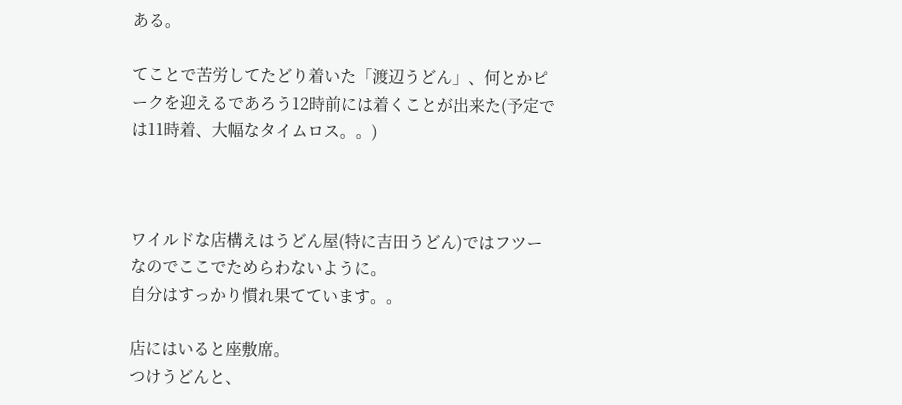ある。

てことで苦労してたどり着いた「渡辺うどん」、何とかピークを迎えるであろう12時前には着くことが出来た(予定では11時着、大幅なタイムロス。。)



ワイルドな店構えはうどん屋(特に吉田うどん)ではフツーなのでここでためらわないように。
自分はすっかり慣れ果てています。。

店にはいると座敷席。
つけうどんと、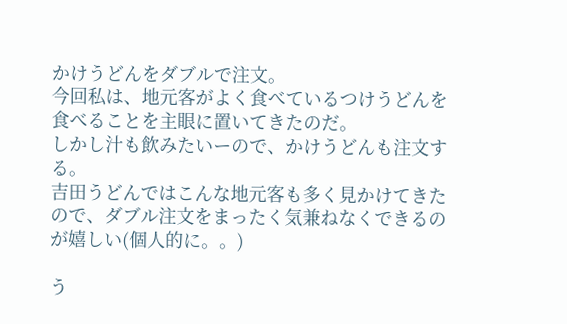かけうどんをダブルで注文。
今回私は、地元客がよく食べているつけうどんを食べることを主眼に置いてきたのだ。
しかし汁も飲みたいーので、かけうどんも注文する。
吉田うどんではこんな地元客も多く見かけてきたので、ダブル注文をまったく気兼ねなくできるのが嬉しい(個人的に。。)

う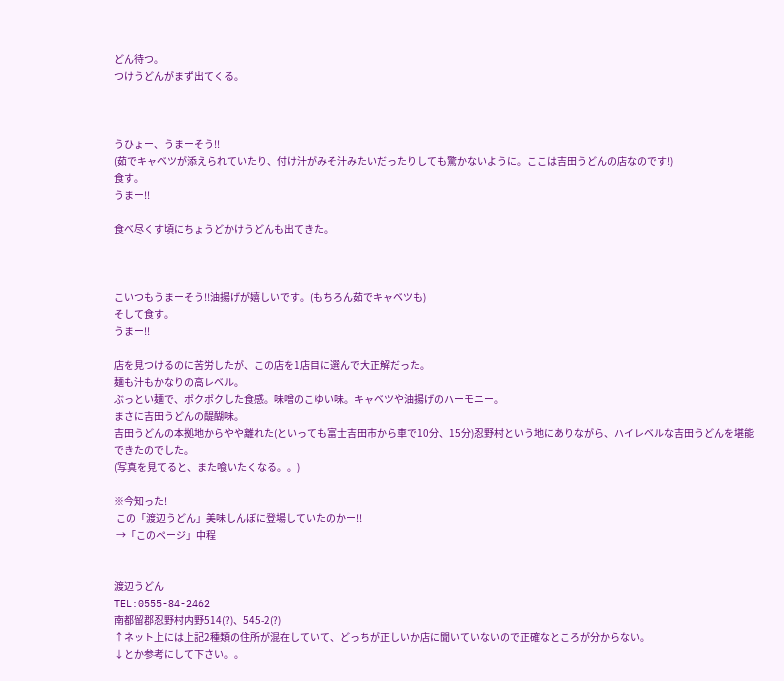どん待つ。
つけうどんがまず出てくる。



うひょー、うまーそう!!
(茹でキャベツが添えられていたり、付け汁がみそ汁みたいだったりしても驚かないように。ここは吉田うどんの店なのです!)
食す。
うまー!!

食べ尽くす頃にちょうどかけうどんも出てきた。



こいつもうまーそう!!油揚げが嬉しいです。(もちろん茹でキャベツも)
そして食す。
うまー!!

店を見つけるのに苦労したが、この店を1店目に選んで大正解だった。
麺も汁もかなりの高レベル。
ぶっとい麺で、ポクポクした食感。味噌のこゆい味。キャベツや油揚げのハーモニー。
まさに吉田うどんの醍醐味。
吉田うどんの本拠地からやや離れた(といっても富士吉田市から車で10分、15分)忍野村という地にありながら、ハイレベルな吉田うどんを堪能できたのでした。
(写真を見てると、また喰いたくなる。。)

※今知った!
 この「渡辺うどん」美味しんぼに登場していたのかー!!
 →「このページ」中程


渡辺うどん
TEL:0555-84-2462
南都留郡忍野村内野514(?)、545-2(?)
↑ネット上には上記2種類の住所が混在していて、どっちが正しいか店に聞いていないので正確なところが分からない。
↓とか参考にして下さい。。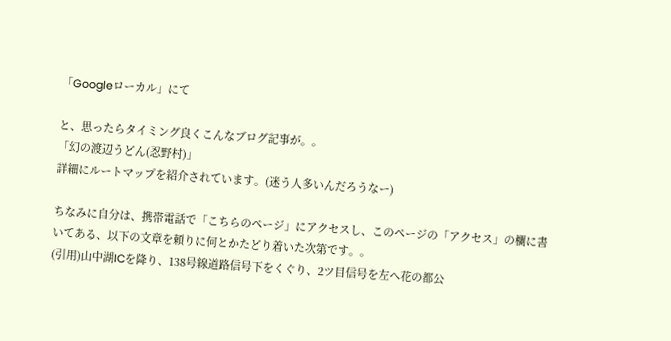「Googleローカル」にて

と、思ったらタイミング良くこんなブログ記事が。。
「幻の渡辺うどん(忍野村)」
詳細にルートマップを紹介されています。(迷う人多いんだろうなー)

ちなみに自分は、携帯電話で「こちらのページ」にアクセスし、このページの「アクセス」の欄に書いてある、以下の文章を頼りに何とかたどり着いた次第です。。
(引用)山中湖ICを降り、138号線道路信号下をくぐり、2ツ目信号を左へ花の都公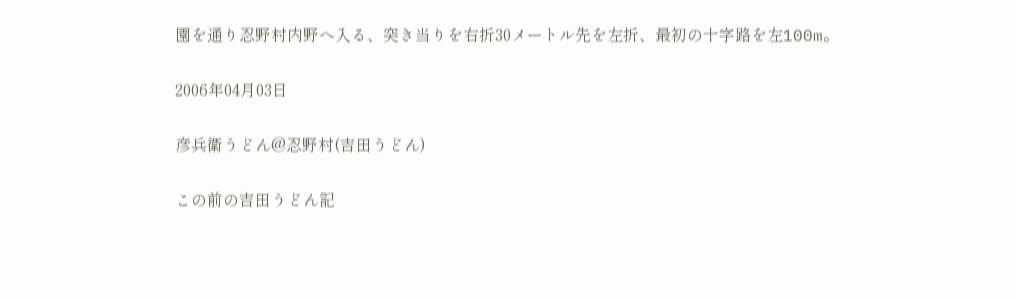園を通り忍野村内野へ入る、突き当りを右折30メートル先を左折、最初の十字路を左100m。

2006年04月03日

彦兵衛うどん@忍野村(吉田うどん)

この前の吉田うどん記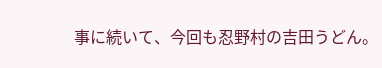事に続いて、今回も忍野村の吉田うどん。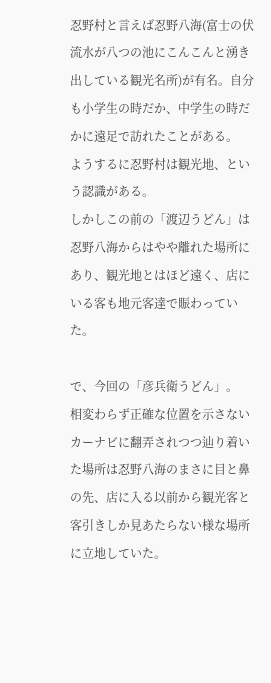忍野村と言えば忍野八海(富士の伏流水が八つの池にこんこんと湧き出している観光名所)が有名。自分も小学生の時だか、中学生の時だかに遠足で訪れたことがある。
ようするに忍野村は観光地、という認識がある。
しかしこの前の「渡辺うどん」は忍野八海からはやや離れた場所にあり、観光地とはほど遠く、店にいる客も地元客達で賑わっていた。

で、今回の「彦兵衛うどん」。
相変わらず正確な位置を示さないカーナビに翻弄されつつ辿り着いた場所は忍野八海のまさに目と鼻の先、店に入る以前から観光客と客引きしか見あたらない様な場所に立地していた。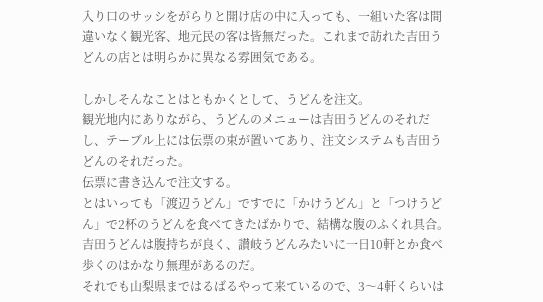入り口のサッシをがらりと開け店の中に入っても、一組いた客は間違いなく観光客、地元民の客は皆無だった。これまで訪れた吉田うどんの店とは明らかに異なる雰囲気である。

しかしそんなことはともかくとして、うどんを注文。
観光地内にありながら、うどんのメニューは吉田うどんのそれだし、テーブル上には伝票の束が置いてあり、注文システムも吉田うどんのそれだった。
伝票に書き込んで注文する。
とはいっても「渡辺うどん」ですでに「かけうどん」と「つけうどん」で2杯のうどんを食べてきたばかりで、結構な腹のふくれ具合。吉田うどんは腹持ちが良く、讃岐うどんみたいに一日10軒とか食べ歩くのはかなり無理があるのだ。
それでも山梨県まではるばるやって来ているので、3〜4軒くらいは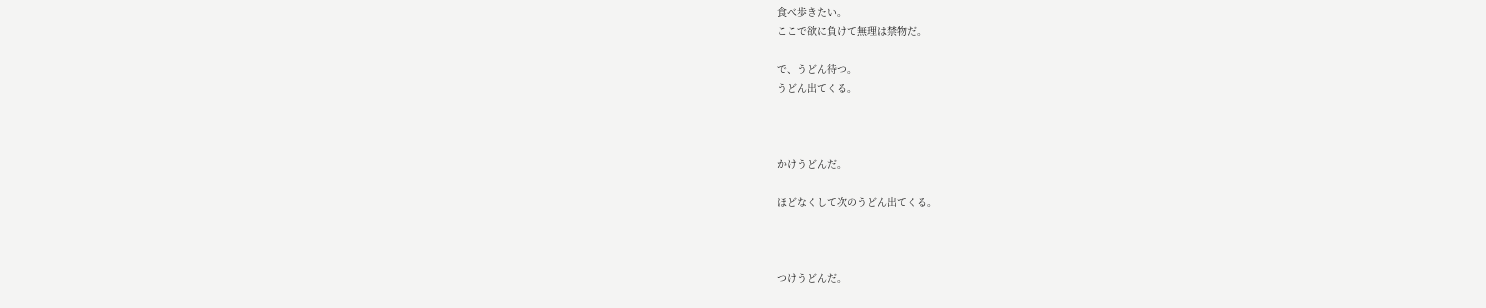食べ歩きたい。
ここで欲に負けて無理は禁物だ。

で、うどん待つ。
うどん出てくる。



かけうどんだ。

ほどなくして次のうどん出てくる。



つけうどんだ。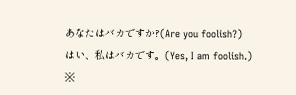あなたはバカですか?(Are you foolish?)
はい、私はバカです。(Yes, I am foolish.)
※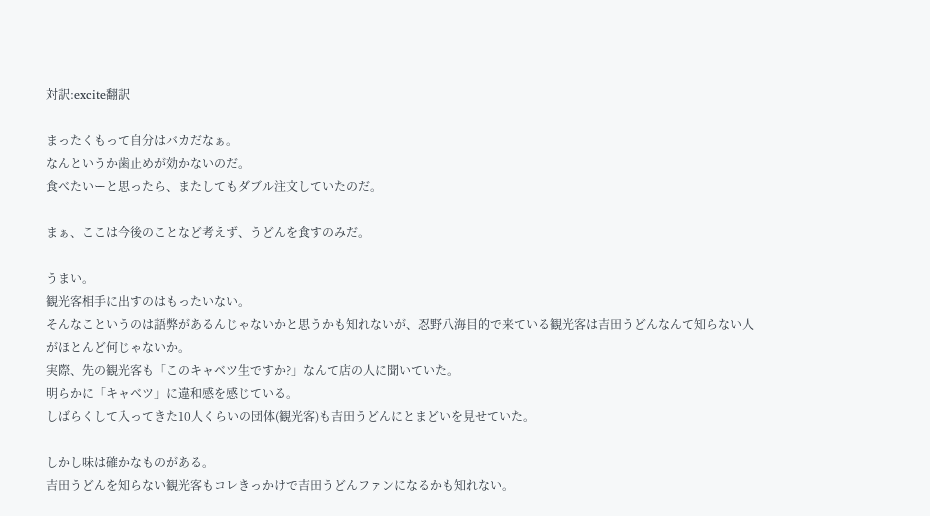対訳:excite翻訳

まったくもって自分はバカだなぁ。
なんというか歯止めが効かないのだ。
食べたいーと思ったら、またしてもダブル注文していたのだ。

まぁ、ここは今後のことなど考えず、うどんを食すのみだ。

うまい。
観光客相手に出すのはもったいない。
そんなこというのは語弊があるんじゃないかと思うかも知れないが、忍野八海目的で来ている観光客は吉田うどんなんて知らない人がほとんど何じゃないか。
実際、先の観光客も「このキャベツ生ですか?」なんて店の人に聞いていた。
明らかに「キャベツ」に違和感を感じている。
しばらくして入ってきた10人くらいの団体(観光客)も吉田うどんにとまどいを見せていた。

しかし味は確かなものがある。
吉田うどんを知らない観光客もコレきっかけで吉田うどんファンになるかも知れない。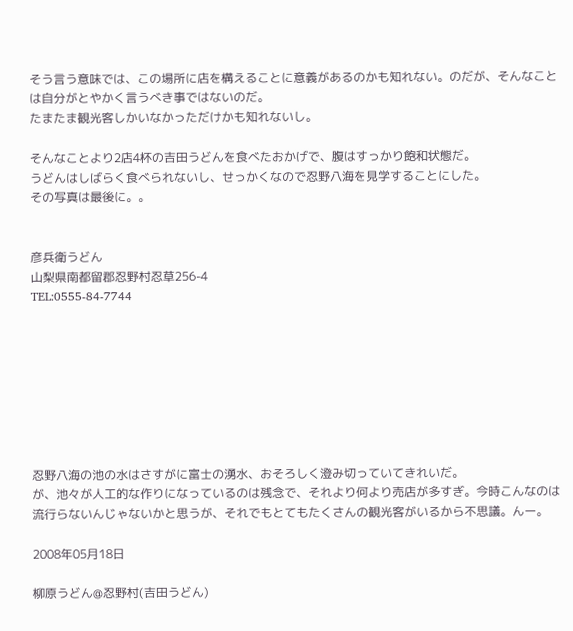そう言う意味では、この場所に店を構えることに意義があるのかも知れない。のだが、そんなことは自分がとやかく言うべき事ではないのだ。
たまたま観光客しかいなかっただけかも知れないし。

そんなことより2店4杯の吉田うどんを食べたおかげで、腹はすっかり飽和状態だ。
うどんはしばらく食べられないし、せっかくなので忍野八海を見学することにした。
その写真は最後に。。


彦兵衛うどん
山梨県南都留郡忍野村忍草256-4
TEL:0555-84-7744








忍野八海の池の水はさすがに富士の湧水、おそろしく澄み切っていてきれいだ。
が、池々が人工的な作りになっているのは残念で、それより何より売店が多すぎ。今時こんなのは流行らないんじゃないかと思うが、それでもとてもたくさんの観光客がいるから不思議。んー。

2008年05月18日

柳原うどん@忍野村(吉田うどん)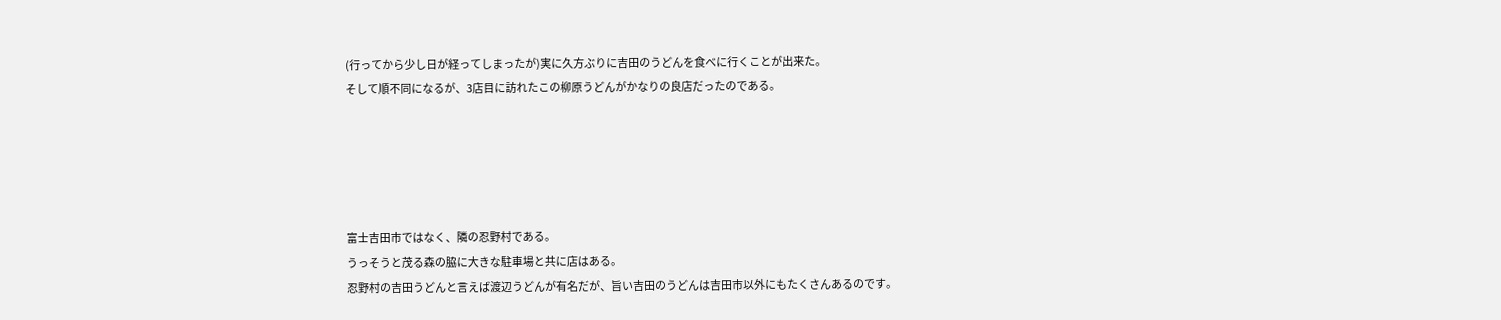(行ってから少し日が経ってしまったが)実に久方ぶりに吉田のうどんを食べに行くことが出来た。
そして順不同になるが、3店目に訪れたこの柳原うどんがかなりの良店だったのである。





富士吉田市ではなく、隣の忍野村である。
うっそうと茂る森の脇に大きな駐車場と共に店はある。
忍野村の吉田うどんと言えば渡辺うどんが有名だが、旨い吉田のうどんは吉田市以外にもたくさんあるのです。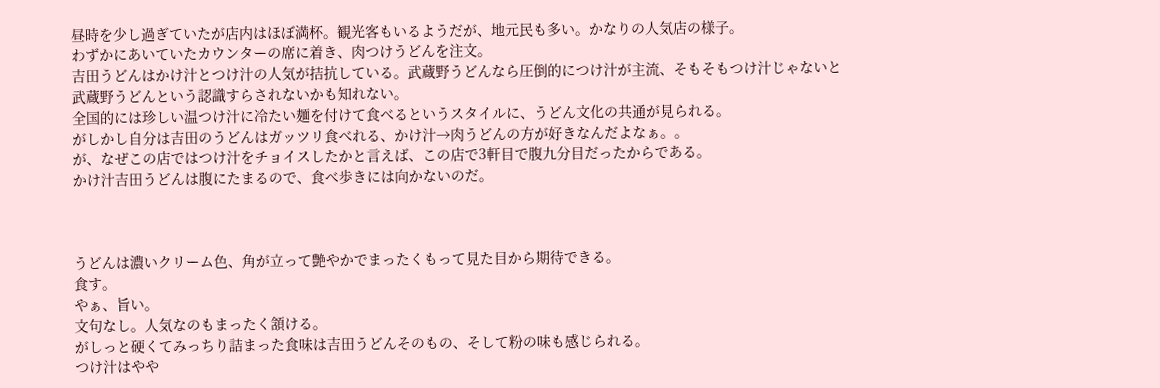昼時を少し過ぎていたが店内はほぼ満杯。観光客もいるようだが、地元民も多い。かなりの人気店の様子。
わずかにあいていたカウンターの席に着き、肉つけうどんを注文。
吉田うどんはかけ汁とつけ汁の人気が拮抗している。武蔵野うどんなら圧倒的につけ汁が主流、そもそもつけ汁じゃないと武蔵野うどんという認識すらされないかも知れない。
全国的には珍しい温つけ汁に冷たい麺を付けて食べるというスタイルに、うどん文化の共通が見られる。
がしかし自分は吉田のうどんはガッツリ食べれる、かけ汁→肉うどんの方が好きなんだよなぁ。。
が、なぜこの店ではつけ汁をチョイスしたかと言えば、この店で3軒目で腹九分目だったからである。
かけ汁吉田うどんは腹にたまるので、食べ歩きには向かないのだ。



うどんは濃いクリーム色、角が立って艶やかでまったくもって見た目から期待できる。
食す。
やぁ、旨い。
文句なし。人気なのもまったく頷ける。
がしっと硬くてみっちり詰まった食味は吉田うどんそのもの、そして粉の味も感じられる。
つけ汁はやや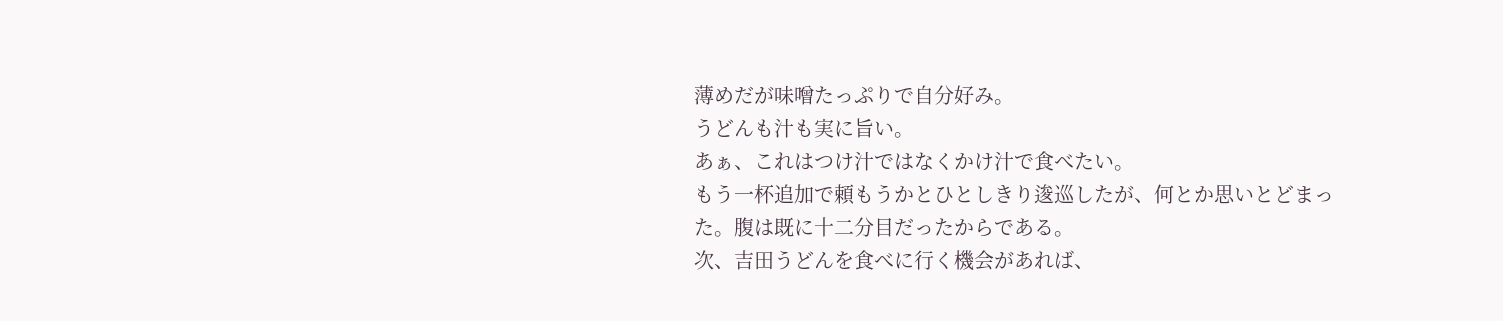薄めだが味噌たっぷりで自分好み。
うどんも汁も実に旨い。
あぁ、これはつけ汁ではなくかけ汁で食べたい。
もう一杯追加で頼もうかとひとしきり逡巡したが、何とか思いとどまった。腹は既に十二分目だったからである。
次、吉田うどんを食べに行く機会があれば、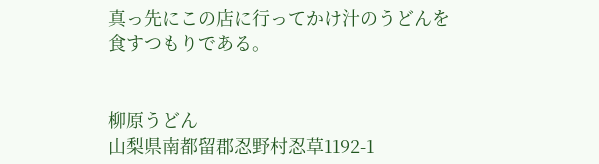真っ先にこの店に行ってかけ汁のうどんを食すつもりである。


柳原うどん
山梨県南都留郡忍野村忍草1192-1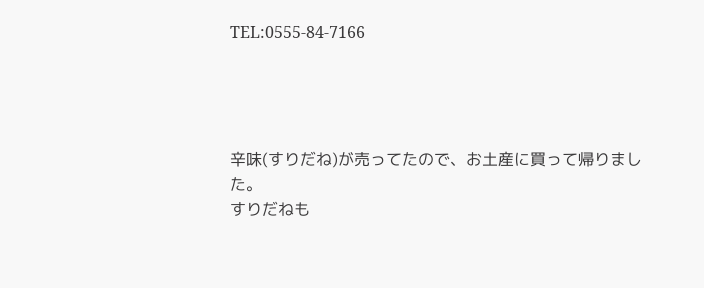TEL:0555-84-7166




辛味(すりだね)が売ってたので、お土産に買って帰りました。
すりだねも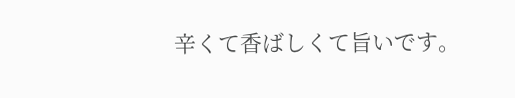辛くて香ばしくて旨いです。